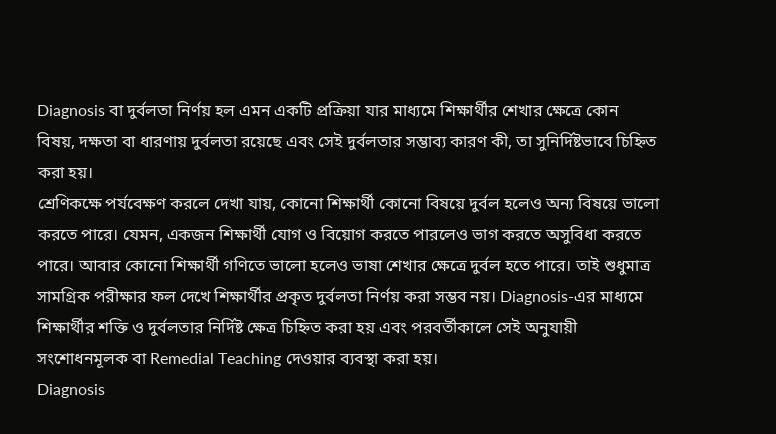Diagnosis বা দুর্বলতা নির্ণয় হল এমন একটি প্রক্রিয়া যার মাধ্যমে শিক্ষার্থীর শেখার ক্ষেত্রে কোন বিষয়, দক্ষতা বা ধারণায় দুর্বলতা রয়েছে এবং সেই দুর্বলতার সম্ভাব্য কারণ কী, তা সুনির্দিষ্টভাবে চিহ্নিত করা হয়।
শ্রেণিকক্ষে পর্যবেক্ষণ করলে দেখা যায়, কোনো শিক্ষার্থী কোনো বিষয়ে দুর্বল হলেও অন্য বিষয়ে ভালো করতে পারে। যেমন, একজন শিক্ষার্থী যোগ ও বিয়োগ করতে পারলেও ভাগ করতে অসুবিধা করতে পারে। আবার কোনো শিক্ষার্থী গণিতে ভালো হলেও ভাষা শেখার ক্ষেত্রে দুর্বল হতে পারে। তাই শুধুমাত্র সামগ্রিক পরীক্ষার ফল দেখে শিক্ষার্থীর প্রকৃত দুর্বলতা নির্ণয় করা সম্ভব নয়। Diagnosis-এর মাধ্যমে শিক্ষার্থীর শক্তি ও দুর্বলতার নির্দিষ্ট ক্ষেত্র চিহ্নিত করা হয় এবং পরবর্তীকালে সেই অনুযায়ী সংশোধনমূলক বা Remedial Teaching দেওয়ার ব্যবস্থা করা হয়।
Diagnosis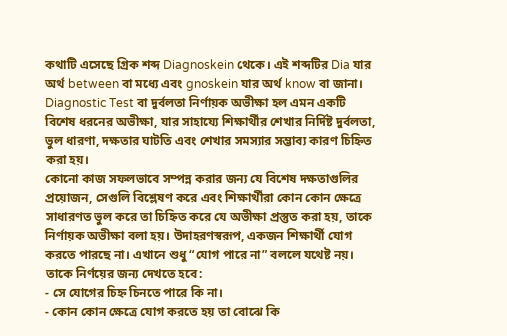কথাটি এসেছে গ্রিক শব্দ Diagnoskein থেকে। এই শব্দটির Dia যার অর্থ between বা মধ্যে এবং gnoskein যার অর্থ know বা জানা।
Diagnostic Test বা দুর্বলতা নির্ণায়ক অভীক্ষা হল এমন একটি বিশেষ ধরনের অভীক্ষা, যার সাহায্যে শিক্ষার্থীর শেখার নির্দিষ্ট দুর্বলতা, ভুল ধারণা, দক্ষতার ঘাটতি এবং শেখার সমস্যার সম্ভাব্য কারণ চিহ্নিত করা হয়।
কোনো কাজ সফলভাবে সম্পন্ন করার জন্য যে বিশেষ দক্ষতাগুলির প্রয়োজন, সেগুলি বিশ্লেষণ করে এবং শিক্ষার্থীরা কোন কোন ক্ষেত্রে সাধারণত ভুল করে তা চিহ্নিত করে যে অভীক্ষা প্রস্তুত করা হয়, তাকে নির্ণায়ক অভীক্ষা বলা হয়। উদাহরণস্বরূপ, একজন শিক্ষার্থী যোগ করতে পারছে না। এখানে শুধু “যোগ পারে না” বললে যথেষ্ট নয়। তাকে নির্ণয়ের জন্য দেখতে হবে:
- সে যোগের চিহ্ন চিনতে পারে কি না।
- কোন কোন ক্ষেত্রে যোগ করতে হয় তা বোঝে কি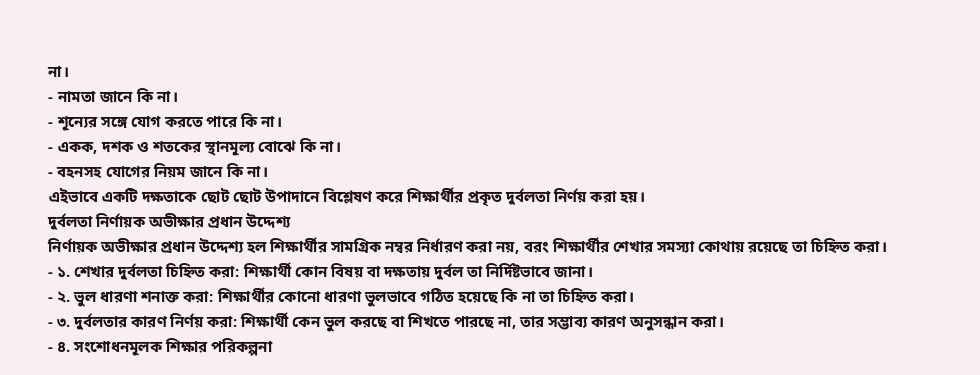না।
- নামতা জানে কি না।
- শূন্যের সঙ্গে যোগ করতে পারে কি না।
- একক, দশক ও শতকের স্থানমূল্য বোঝে কি না।
- বহনসহ যোগের নিয়ম জানে কি না।
এইভাবে একটি দক্ষতাকে ছোট ছোট উপাদানে বিশ্লেষণ করে শিক্ষার্থীর প্রকৃত দুর্বলতা নির্ণয় করা হয়।
দুর্বলতা নির্ণায়ক অভীক্ষার প্রধান উদ্দেশ্য
নির্ণায়ক অভীক্ষার প্রধান উদ্দেশ্য হল শিক্ষার্থীর সামগ্রিক নম্বর নির্ধারণ করা নয়, বরং শিক্ষার্থীর শেখার সমস্যা কোথায় রয়েছে তা চিহ্নিত করা।
- ১. শেখার দুর্বলতা চিহ্নিত করা: শিক্ষার্থী কোন বিষয় বা দক্ষতায় দুর্বল তা নির্দিষ্টভাবে জানা।
- ২. ভুল ধারণা শনাক্ত করা: শিক্ষার্থীর কোনো ধারণা ভুলভাবে গঠিত হয়েছে কি না তা চিহ্নিত করা।
- ৩. দুর্বলতার কারণ নির্ণয় করা: শিক্ষার্থী কেন ভুল করছে বা শিখতে পারছে না, তার সম্ভাব্য কারণ অনুসন্ধান করা।
- ৪. সংশোধনমূলক শিক্ষার পরিকল্পনা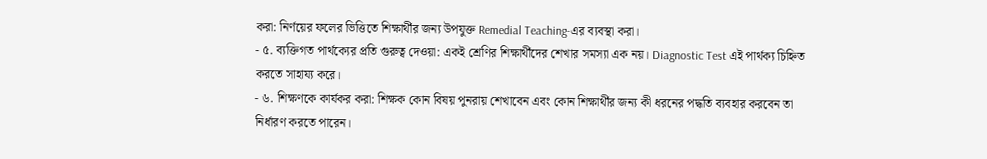করা: নির্ণয়ের ফলের ভিত্তিতে শিক্ষার্থীর জন্য উপযুক্ত Remedial Teaching-এর ব্যবস্থা করা।
- ৫. ব্যক্তিগত পার্থক্যের প্রতি গুরুত্ব দেওয়া: একই শ্রেণির শিক্ষার্থীদের শেখার সমস্যা এক নয়। Diagnostic Test এই পার্থক্য চিহ্নিত করতে সাহায্য করে।
- ৬. শিক্ষণকে কার্যকর করা: শিক্ষক কোন বিষয় পুনরায় শেখাবেন এবং কোন শিক্ষার্থীর জন্য কী ধরনের পদ্ধতি ব্যবহার করবেন তা নির্ধারণ করতে পারেন।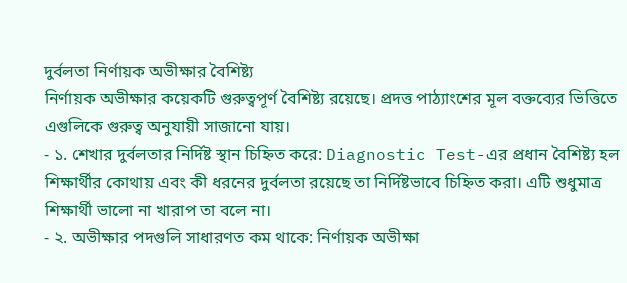দুর্বলতা নির্ণায়ক অভীক্ষার বৈশিষ্ট্য
নির্ণায়ক অভীক্ষার কয়েকটি গুরুত্বপূর্ণ বৈশিষ্ট্য রয়েছে। প্রদত্ত পাঠ্যাংশের মূল বক্তব্যের ভিত্তিতে এগুলিকে গুরুত্ব অনুযায়ী সাজানো যায়।
- ১. শেখার দুর্বলতার নির্দিষ্ট স্থান চিহ্নিত করে: Diagnostic Test-এর প্রধান বৈশিষ্ট্য হল শিক্ষার্থীর কোথায় এবং কী ধরনের দুর্বলতা রয়েছে তা নির্দিষ্টভাবে চিহ্নিত করা। এটি শুধুমাত্র শিক্ষার্থী ভালো না খারাপ তা বলে না।
- ২. অভীক্ষার পদগুলি সাধারণত কম থাকে: নির্ণায়ক অভীক্ষা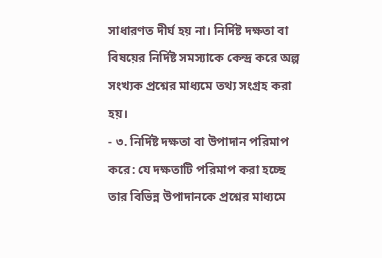সাধারণত দীর্ঘ হয় না। নির্দিষ্ট দক্ষতা বা বিষয়ের নির্দিষ্ট সমস্যাকে কেন্দ্র করে অল্প সংখ্যক প্রশ্নের মাধ্যমে তথ্য সংগ্রহ করা হয়।
- ৩. নির্দিষ্ট দক্ষতা বা উপাদান পরিমাপ করে: যে দক্ষতাটি পরিমাপ করা হচ্ছে তার বিভিন্ন উপাদানকে প্রশ্নের মাধ্যমে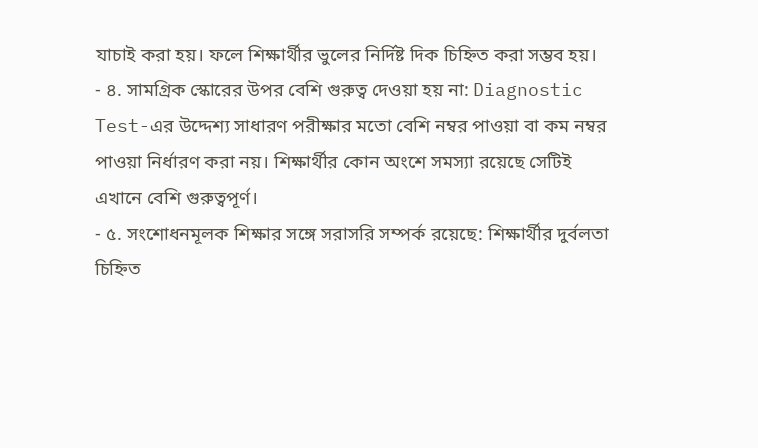যাচাই করা হয়। ফলে শিক্ষার্থীর ভুলের নির্দিষ্ট দিক চিহ্নিত করা সম্ভব হয়।
- ৪. সামগ্রিক স্কোরের উপর বেশি গুরুত্ব দেওয়া হয় না: Diagnostic Test-এর উদ্দেশ্য সাধারণ পরীক্ষার মতো বেশি নম্বর পাওয়া বা কম নম্বর পাওয়া নির্ধারণ করা নয়। শিক্ষার্থীর কোন অংশে সমস্যা রয়েছে সেটিই এখানে বেশি গুরুত্বপূর্ণ।
- ৫. সংশোধনমূলক শিক্ষার সঙ্গে সরাসরি সম্পর্ক রয়েছে: শিক্ষার্থীর দুর্বলতা চিহ্নিত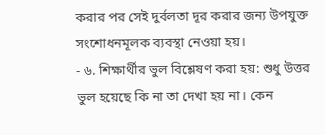করার পর সেই দুর্বলতা দূর করার জন্য উপযুক্ত সংশোধনমূলক ব্যবস্থা নেওয়া হয়।
- ৬. শিক্ষার্থীর ভুল বিশ্লেষণ করা হয়: শুধু উত্তর ভুল হয়েছে কি না তা দেখা হয় না। কেন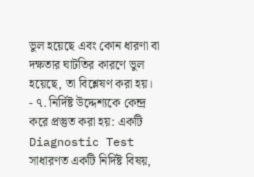ভুল হয়েছে এবং কোন ধারণা বা দক্ষতার ঘাটতির কারণে ভুল হয়েছে, তা বিশ্লেষণ করা হয়।
- ৭. নির্দিষ্ট উদ্দেশ্যকে কেন্দ্র করে প্রস্তুত করা হয়: একটি Diagnostic Test সাধারণত একটি নির্দিষ্ট বিষয়,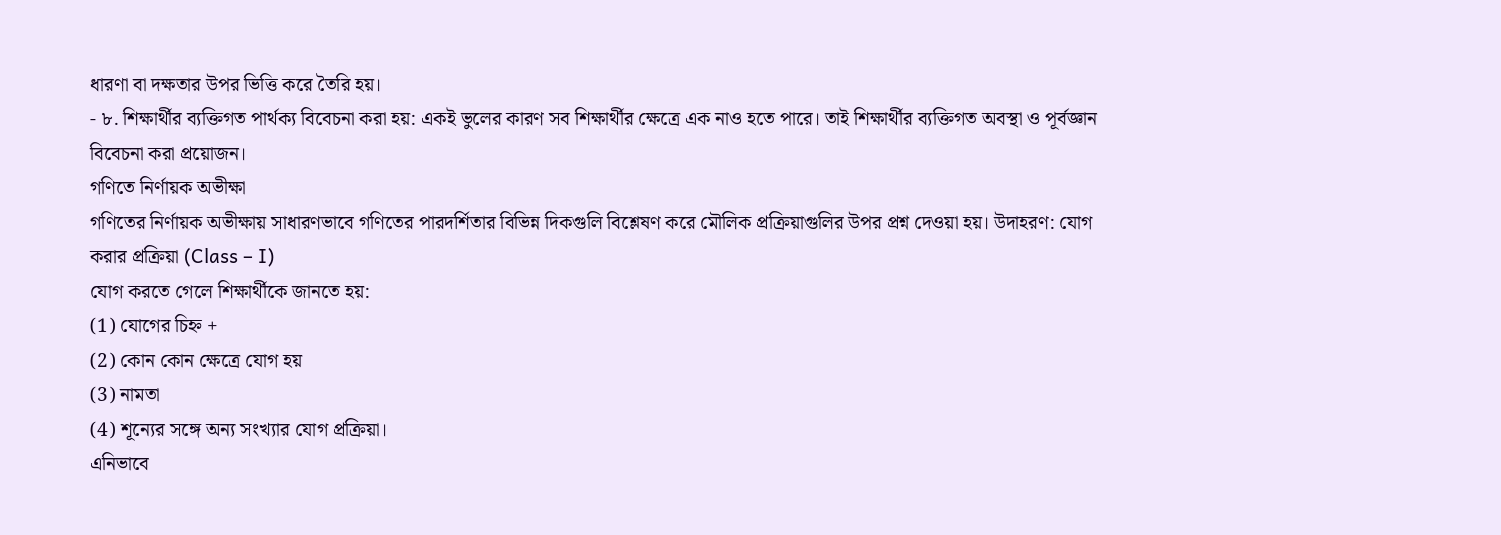ধারণা বা দক্ষতার উপর ভিত্তি করে তৈরি হয়।
- ৮. শিক্ষার্থীর ব্যক্তিগত পার্থক্য বিবেচনা করা হয়: একই ভুলের কারণ সব শিক্ষার্থীর ক্ষেত্রে এক নাও হতে পারে। তাই শিক্ষার্থীর ব্যক্তিগত অবস্থা ও পূর্বজ্ঞান বিবেচনা করা প্রয়োজন।
গণিতে নির্ণায়ক অভীক্ষা
গণিতের নির্ণায়ক অভীক্ষায় সাধারণভাবে গণিতের পারদর্শিতার বিভিন্ন দিকগুলি বিশ্লেষণ করে মৌলিক প্রক্রিয়াগুলির উপর প্রশ্ন দেওয়া হয়। উদাহরণ: যোগ করার প্রক্রিয়া (Class – I)
যোগ করতে গেলে শিক্ষার্থীকে জানতে হয়:
(1) যোগের চিহ্ন +
(2) কোন কোন ক্ষেত্রে যোগ হয়
(3) নামতা
(4) শূন্যের সঙ্গে অন্য সংখ্যার যোগ প্রক্রিয়া।
এনিভাবে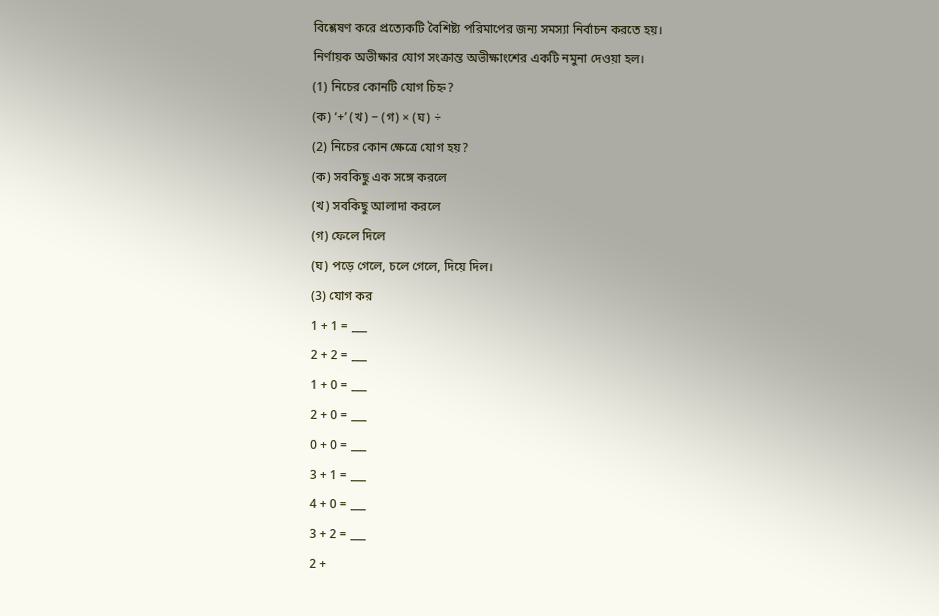বিশ্লেষণ করে প্রত্যেকটি বৈশিষ্ট্য পরিমাপের জন্য সমস্যা নির্বাচন করতে হয়।
নির্ণায়ক অভীক্ষার যোগ সংক্রান্ত অভীক্ষাংশের একটি নমুনা দেওয়া হল।
(1) নিচের কোনটি যোগ চিহ্ন?
(ক) ‘+’ (খ) − (গ) × (ঘ) ÷
(2) নিচের কোন ক্ষেত্রে যোগ হয়?
(ক) সবকিছু এক সঙ্গে করলে
(খ) সবকিছু আলাদা করলে
(গ) ফেলে দিলে
(ঘ) পড়ে গেলে, চলে গেলে, দিয়ে দিল।
(3) যোগ কর
1 + 1 = ___
2 + 2 = ___
1 + 0 = ___
2 + 0 = ___
0 + 0 = ___
3 + 1 = ___
4 + 0 = ___
3 + 2 = ___
2 +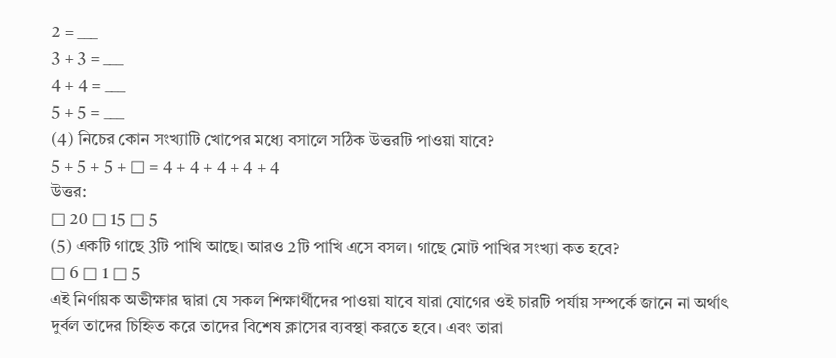2 = ___
3 + 3 = ___
4 + 4 = ___
5 + 5 = ___
(4) নিচের কোন সংখ্যাটি খোপের মধ্যে বসালে সঠিক উত্তরটি পাওয়া যাবে?
5 + 5 + 5 + □ = 4 + 4 + 4 + 4 + 4
উত্তর:
□ 20 □ 15 □ 5
(5) একটি গাছে 3টি পাখি আছে। আরও 2টি পাখি এসে বসল। গাছে মোট পাখির সংখ্যা কত হবে?
□ 6 □ 1 □ 5
এই নির্ণায়ক অভীক্ষার দ্বারা যে সকল শিক্ষার্থীদের পাওয়া যাবে যারা যোগের ওই চারটি পর্যায় সম্পর্কে জানে না অর্থাৎ দুর্বল তাদের চিহ্নিত করে তাদের বিশেষ ক্লাসের ব্যবস্থা করতে হবে। এবং তারা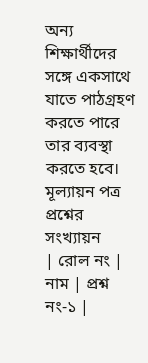অন্য শিক্ষার্থীদের সঙ্গে একসাথে যাতে পাঠগ্রহণ করতে পারে তার ব্যবস্থা করতে হবে।
মূল্যায়ন পত্র
প্রশ্নের সংখ্যায়ন
| রোল নং | নাম | প্রশ্ন নং-১ |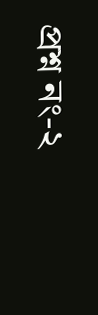প্রশ্ন নং-২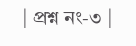| প্রশ্ন নং-৩ |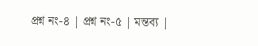প্রশ্ন নং-৪ | প্রশ্ন নং-৫ | মন্তব্য |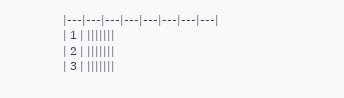|---|---|---|---|---|---|---|---|
| 1 | |||||||
| 2 | |||||||
| 3 | |||||||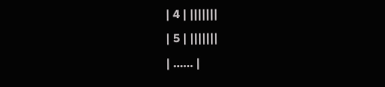| 4 | |||||||
| 5 | |||||||
| …… |